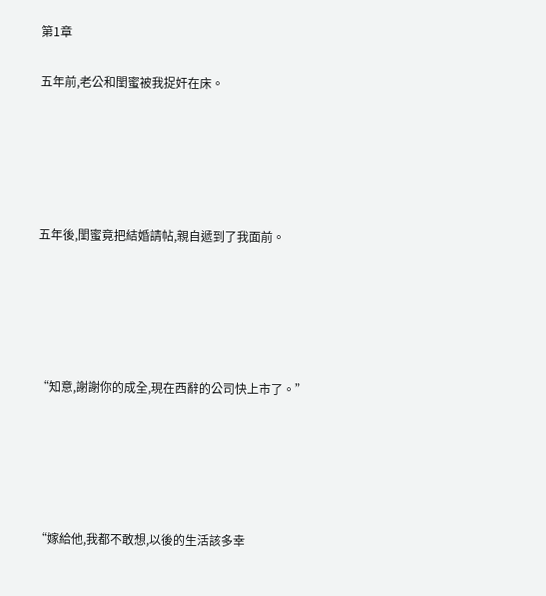第1章

五年前,老公和閨蜜被我捉奸在床。





五年後,閨蜜竟把結婚請帖,親自遞到了我面前。





“知意,謝謝你的成全,現在西辭的公司快上市了。”





“嫁給他,我都不敢想,以後的生活該多幸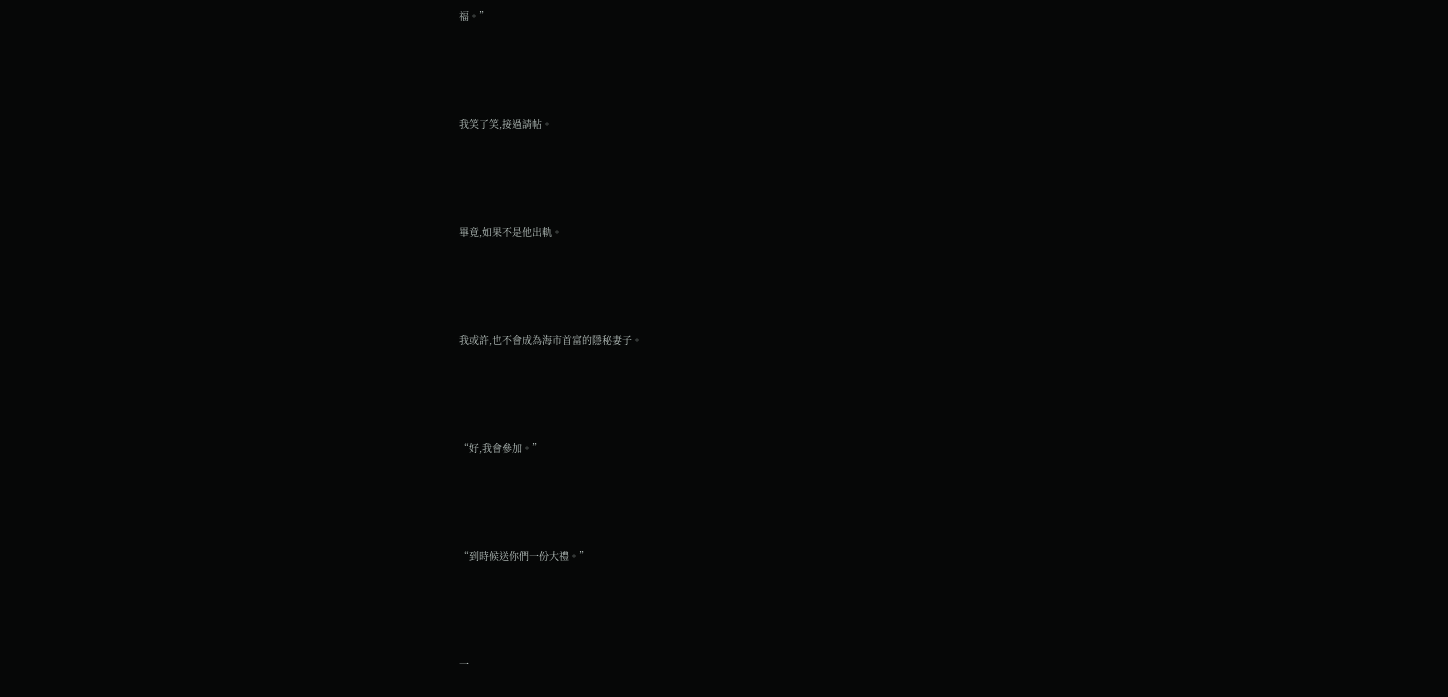福。”





我笑了笑,接過請帖。





畢竟,如果不是他出軌。





我或許,也不會成為海市首富的隱秘妻子。





“好,我會參加。”





“到時候送你們一份大禮。”





一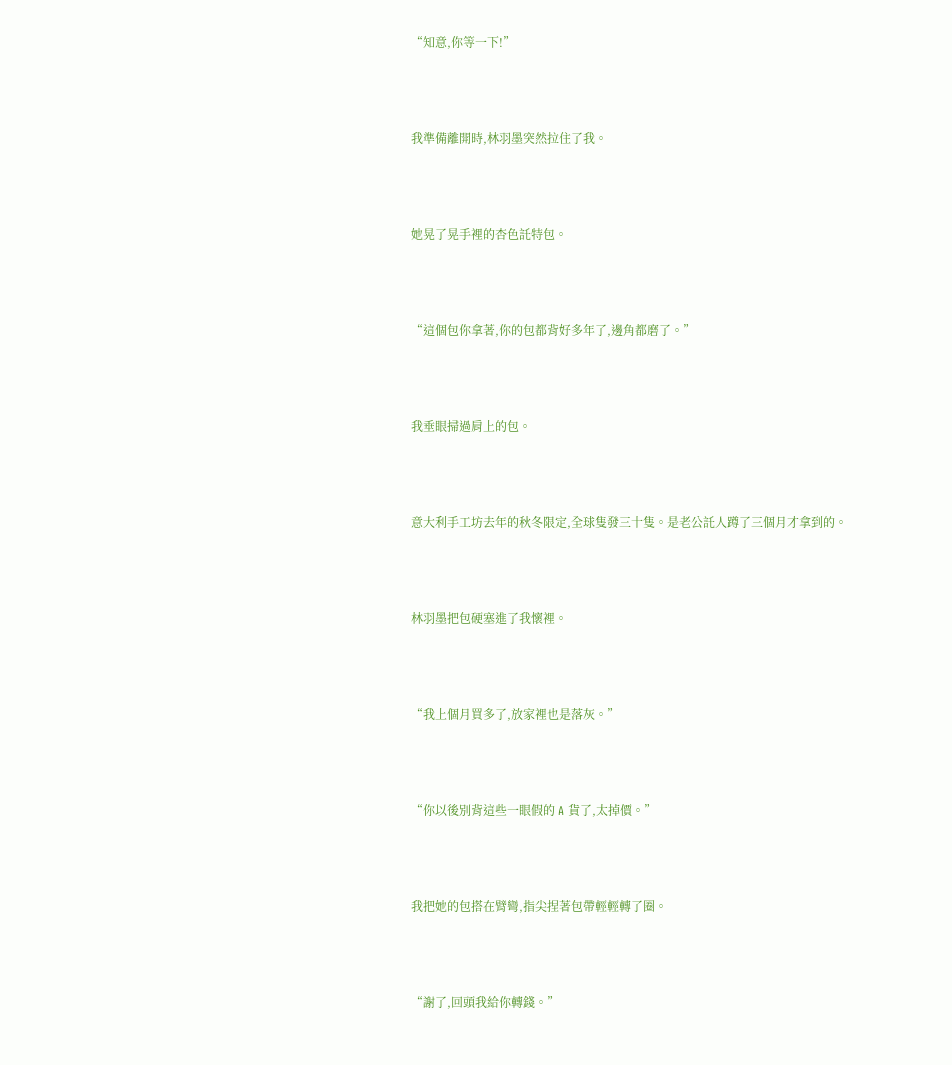“知意,你等一下!”





我準備離開時,林羽墨突然拉住了我。





她晃了晃手裡的杏色託特包。





“這個包你拿著,你的包都背好多年了,邊角都磨了。”





我垂眼掃過肩上的包。





意大利手工坊去年的秋冬限定,全球隻發三十隻。是老公託人蹲了三個月才拿到的。





林羽墨把包硬塞進了我懷裡。





“我上個月買多了,放家裡也是落灰。”





“你以後別背這些一眼假的 A 貨了,太掉價。”





我把她的包搭在臂彎,指尖捏著包帶輕輕轉了圈。





“謝了,回頭我給你轉錢。”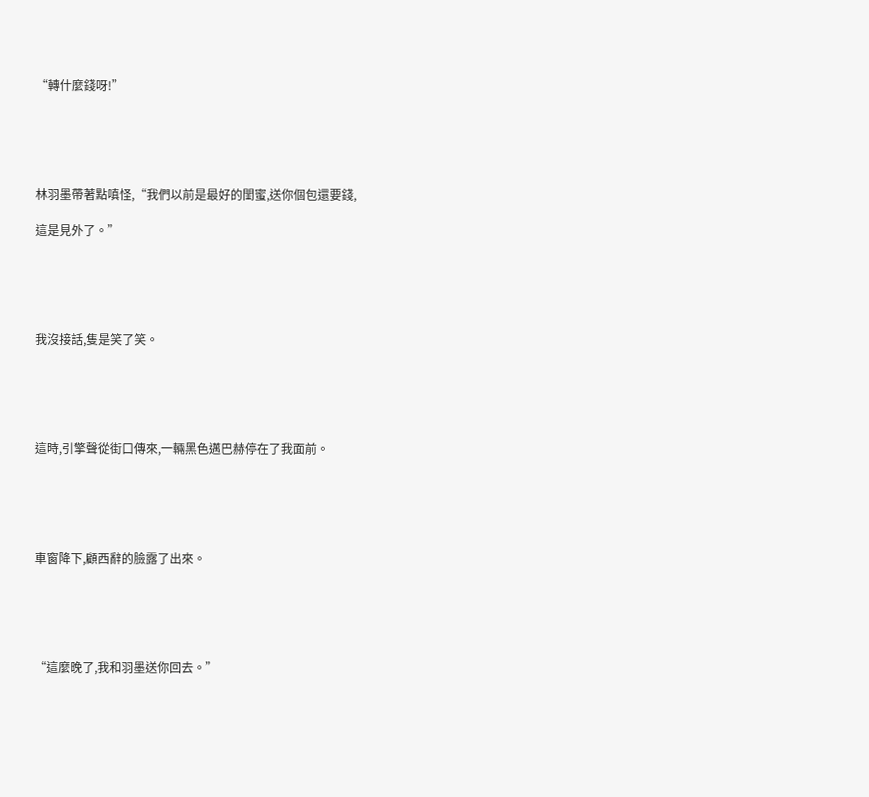“轉什麼錢呀!”





林羽墨帶著點嗔怪,“我們以前是最好的閨蜜,送你個包還要錢,

這是見外了。”





我沒接話,隻是笑了笑。





這時,引擎聲從街口傳來,一輛黑色邁巴赫停在了我面前。





車窗降下,顧西辭的臉露了出來。





“這麼晚了,我和羽墨送你回去。”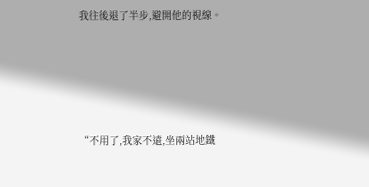我往後退了半步,避開他的視線。





“不用了,我家不遠,坐兩站地鐵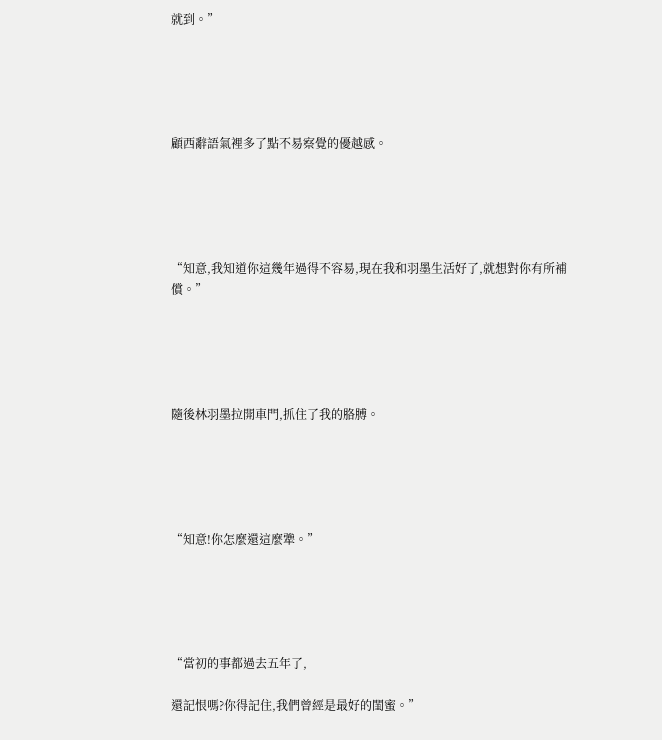就到。”





顧西辭語氣裡多了點不易察覺的優越感。





“知意,我知道你這幾年過得不容易,現在我和羽墨生活好了,就想對你有所補償。”





隨後林羽墨拉開車門,抓住了我的胳膊。





“知意!你怎麼還這麼犟。”





“當初的事都過去五年了,

還記恨嗎?你得記住,我們曾經是最好的閨蜜。”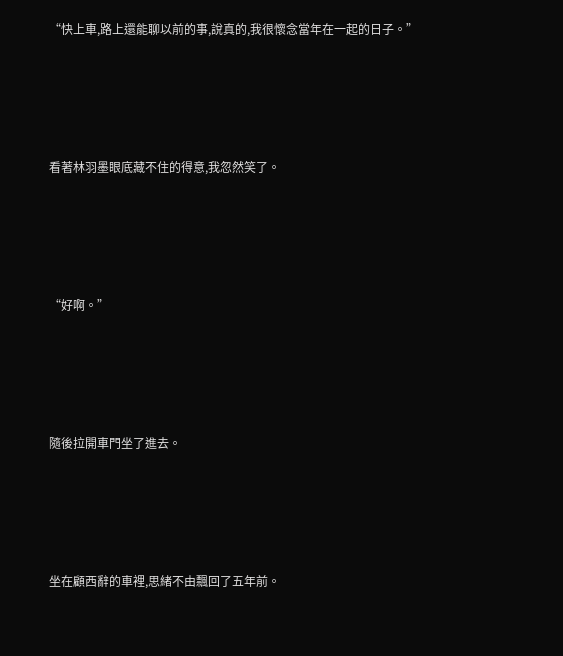“快上車,路上還能聊以前的事,說真的,我很懷念當年在一起的日子。”





看著林羽墨眼底藏不住的得意,我忽然笑了。





“好啊。”





隨後拉開車門坐了進去。





坐在顧西辭的車裡,思緒不由飄回了五年前。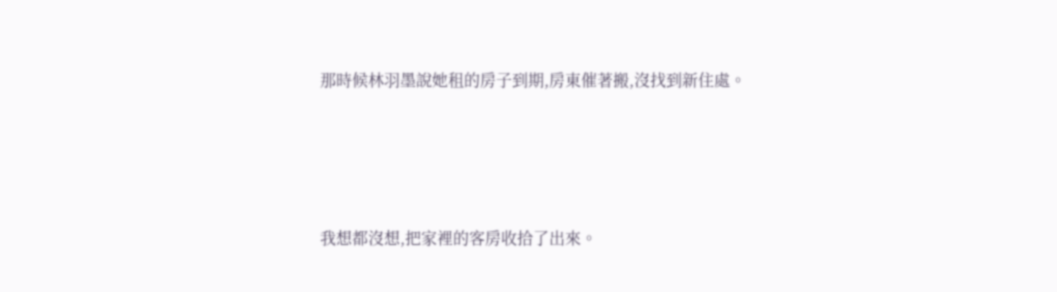那時候林羽墨說她租的房子到期,房東催著搬,沒找到新住處。





我想都沒想,把家裡的客房收拾了出來。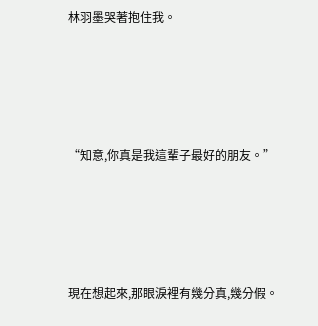林羽墨哭著抱住我。





“知意,你真是我這輩子最好的朋友。”





現在想起來,那眼淚裡有幾分真,幾分假。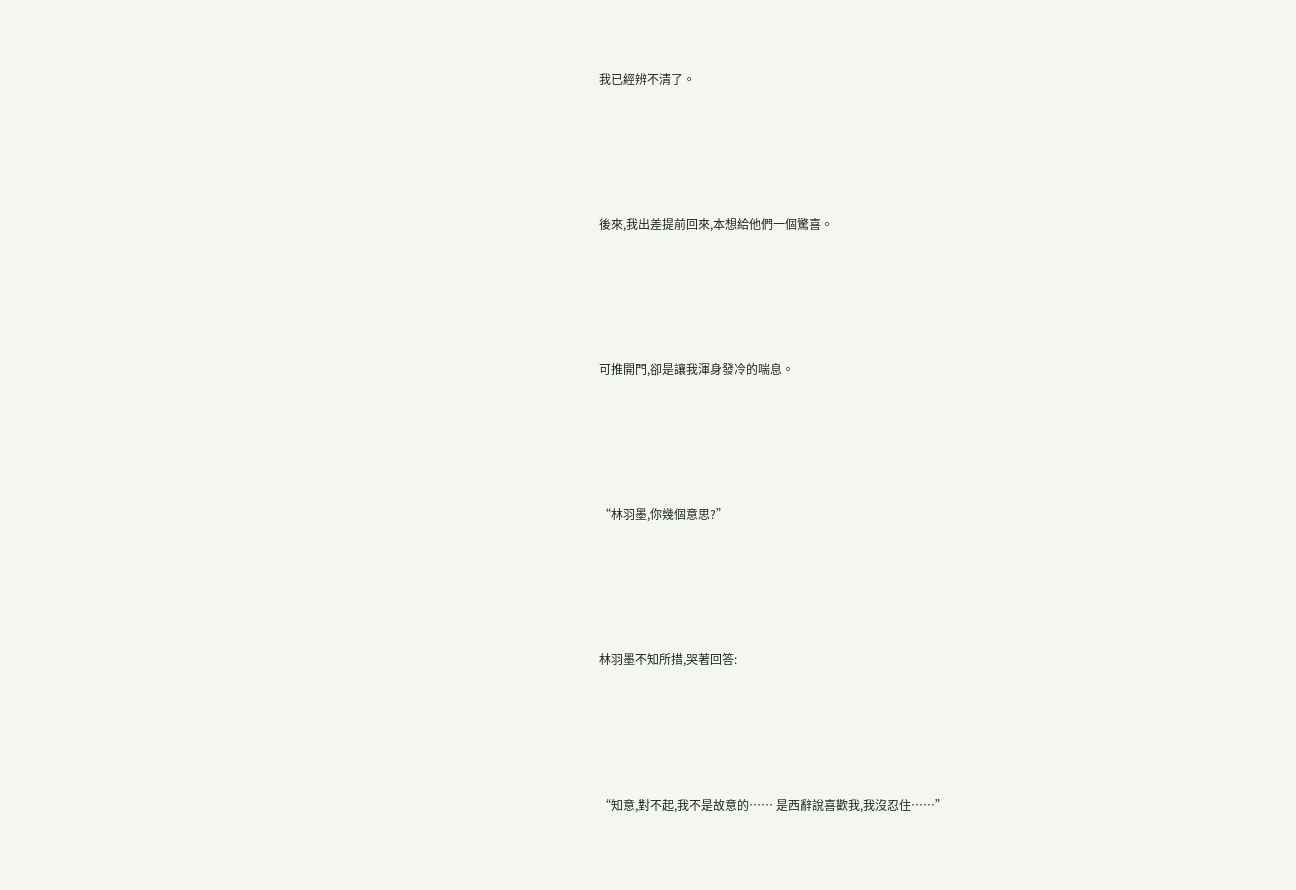我已經辨不清了。





後來,我出差提前回來,本想給他們一個驚喜。





可推開門,卻是讓我渾身發冷的喘息。





“林羽墨,你幾個意思?”





林羽墨不知所措,哭著回答:





“知意,對不起,我不是故意的…… 是西辭說喜歡我,我沒忍住……”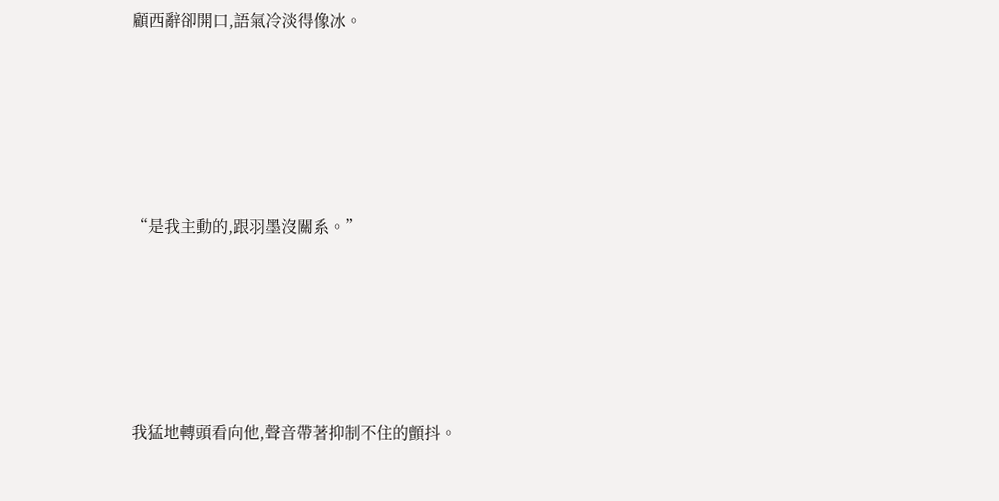顧西辭卻開口,語氣冷淡得像冰。





“是我主動的,跟羽墨沒關系。”





我猛地轉頭看向他,聲音帶著抑制不住的顫抖。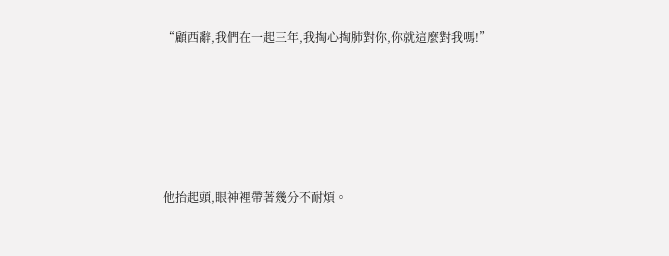“顧西辭,我們在一起三年,我掏心掏肺對你,你就這麼對我嗎!”





他抬起頭,眼神裡帶著幾分不耐煩。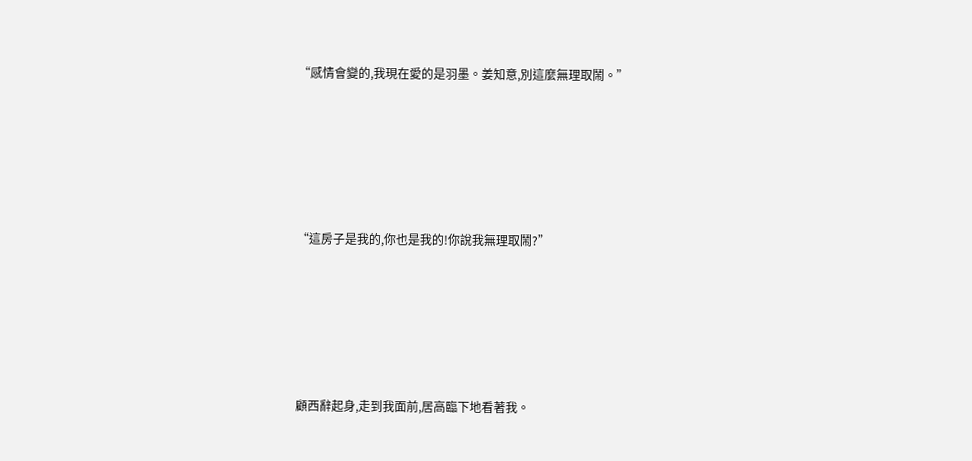“感情會變的,我現在愛的是羽墨。姜知意,別這麼無理取鬧。”





“這房子是我的,你也是我的!你說我無理取鬧?”





顧西辭起身,走到我面前,居高臨下地看著我。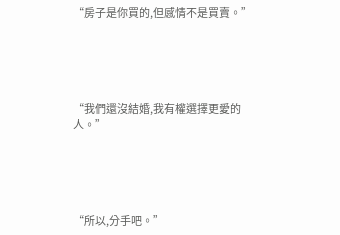“房子是你買的,但感情不是買賣。”





“我們還沒結婚,我有權選擇更愛的人。”





“所以,分手吧。”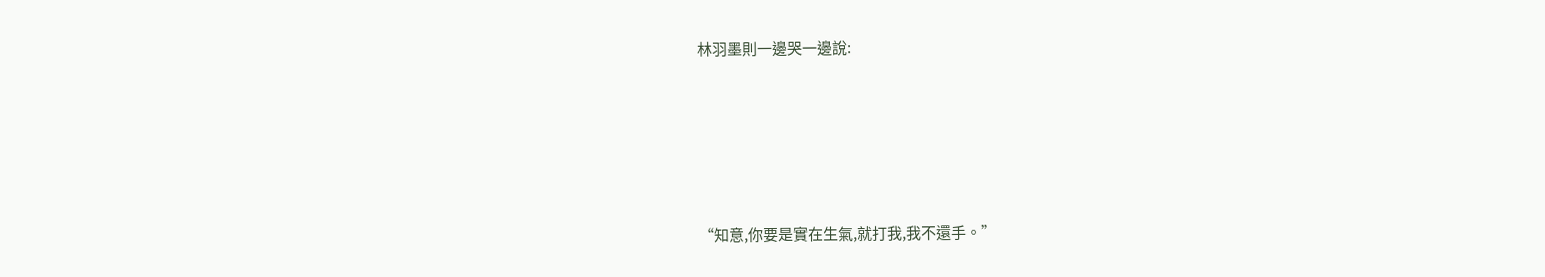林羽墨則一邊哭一邊說:





“知意,你要是實在生氣,就打我,我不還手。”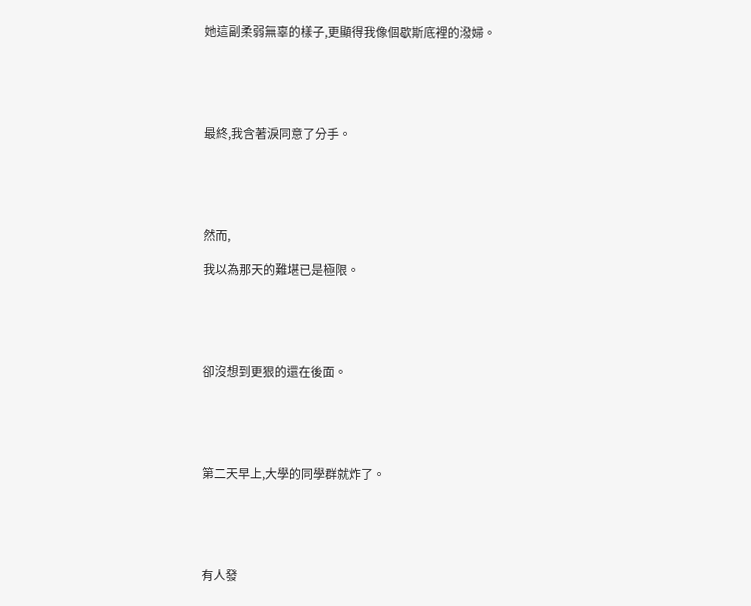她這副柔弱無辜的樣子,更顯得我像個歇斯底裡的潑婦。





最終,我含著淚同意了分手。





然而,

我以為那天的難堪已是極限。





卻沒想到更狠的還在後面。





第二天早上,大學的同學群就炸了。





有人發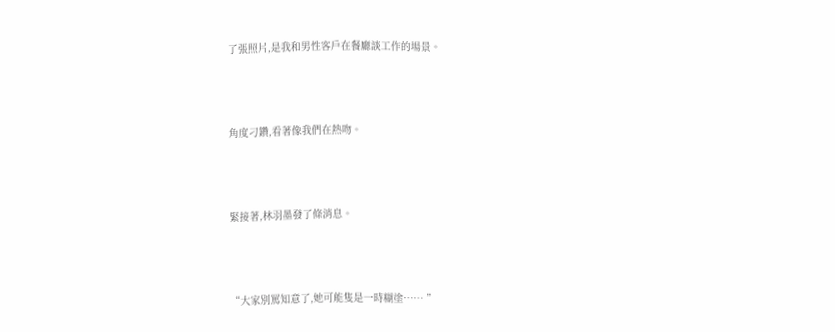了張照片,是我和男性客戶在餐廳談工作的場景。





角度刁鑽,看著像我們在熱吻。





緊接著,林羽墨發了條消息。





“大家別罵知意了,她可能隻是一時糊塗…… ”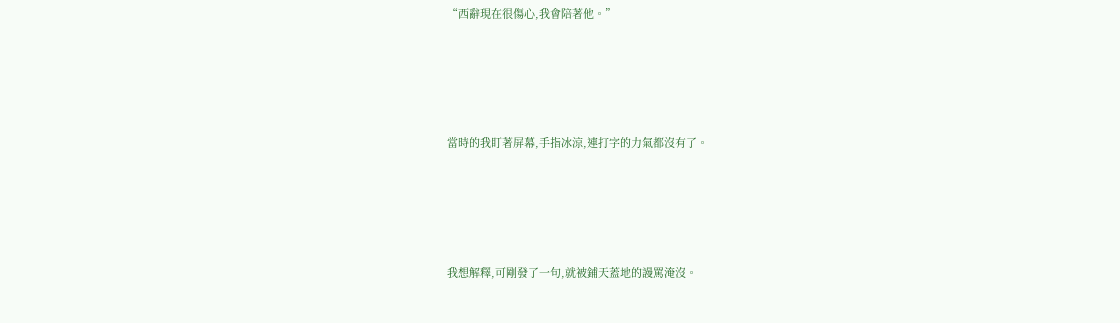“西辭現在很傷心,我會陪著他。”





當時的我盯著屏幕,手指冰涼,連打字的力氣都沒有了。





我想解釋,可剛發了一句,就被鋪天蓋地的謾罵淹沒。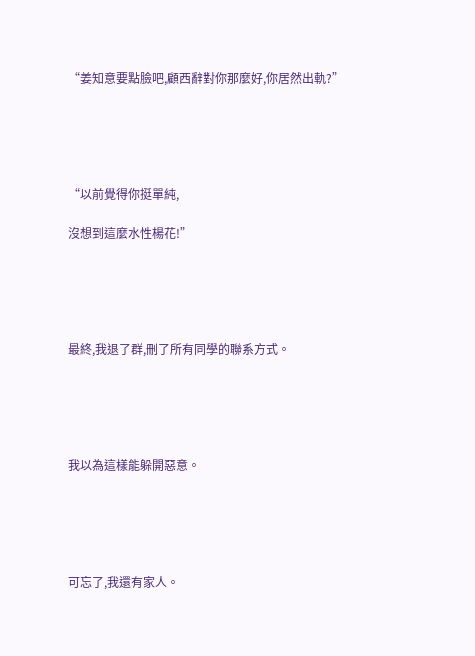“姜知意要點臉吧,顧西辭對你那麼好,你居然出軌?”





“以前覺得你挺單純,

沒想到這麼水性楊花!”





最終,我退了群,刪了所有同學的聯系方式。





我以為這樣能躲開惡意。





可忘了,我還有家人。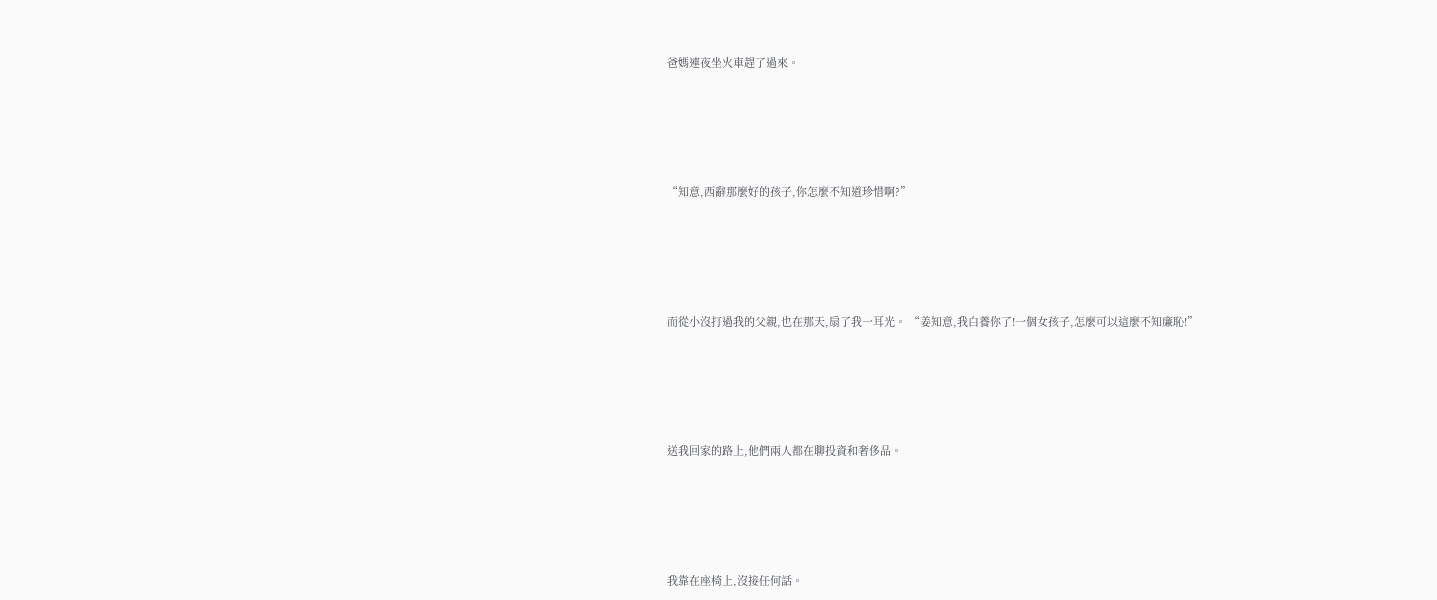爸媽連夜坐火車趕了過來。





“知意,西辭那麼好的孩子,你怎麼不知道珍惜啊?”





而從小沒打過我的父親,也在那天,扇了我一耳光。 “姜知意,我白養你了!一個女孩子,怎麼可以這麼不知廉恥!”





送我回家的路上,他們兩人都在聊投資和奢侈品。





我靠在座椅上,沒接任何話。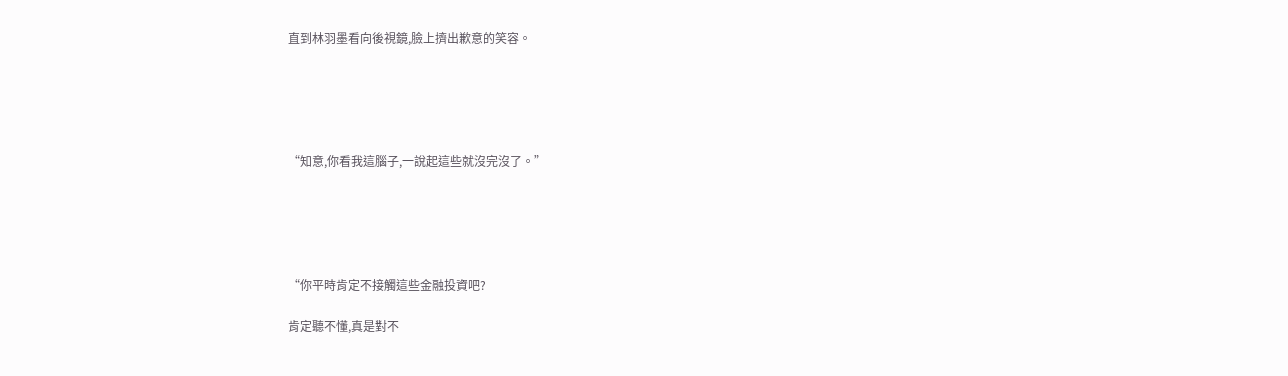直到林羽墨看向後視鏡,臉上擠出歉意的笑容。





“知意,你看我這腦子,一說起這些就沒完沒了。”





“你平時肯定不接觸這些金融投資吧?

肯定聽不懂,真是對不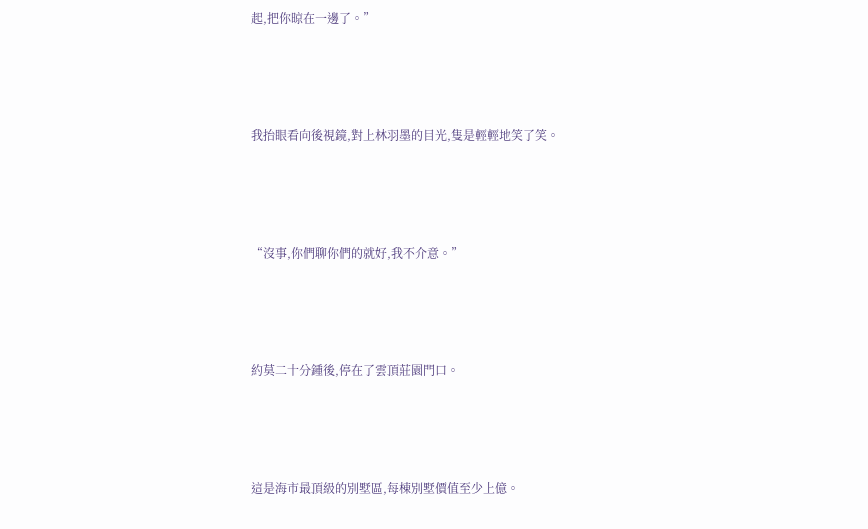起,把你晾在一邊了。”





我抬眼看向後視鏡,對上林羽墨的目光,隻是輕輕地笑了笑。





“沒事,你們聊你們的就好,我不介意。”





約莫二十分鍾後,停在了雲頂莊園門口。





這是海市最頂級的別墅區,每棟別墅價值至少上億。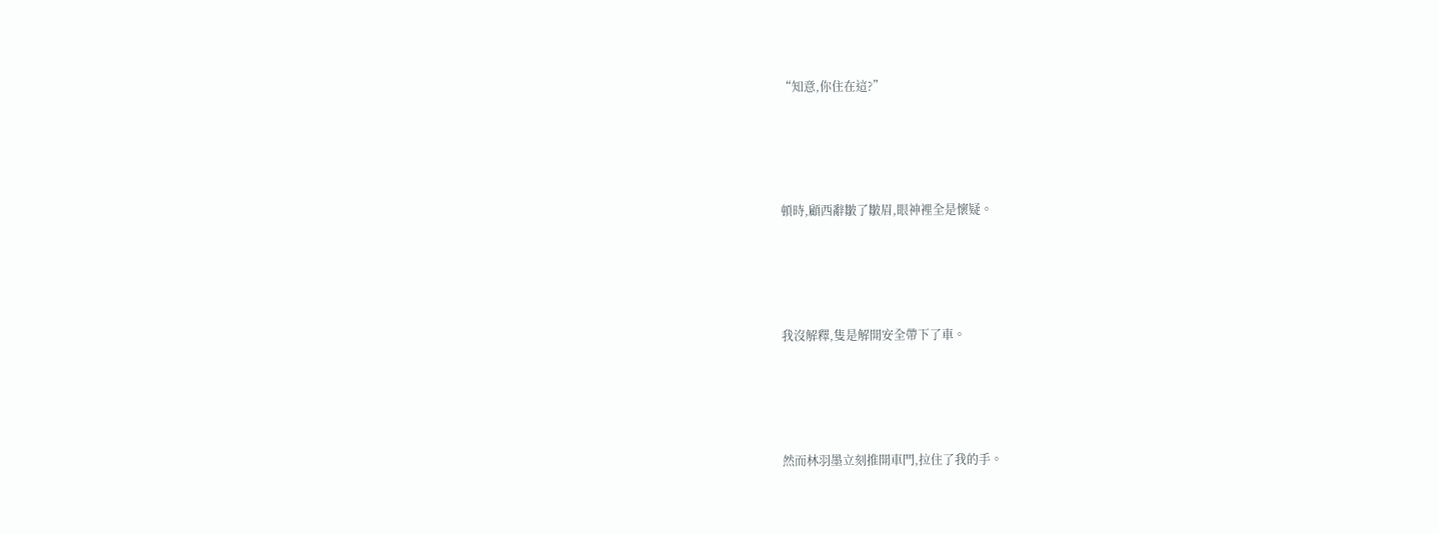“知意,你住在這?”





頓時,顧西辭皺了皺眉,眼神裡全是懷疑。





我沒解釋,隻是解開安全帶下了車。





然而林羽墨立刻推開車門,拉住了我的手。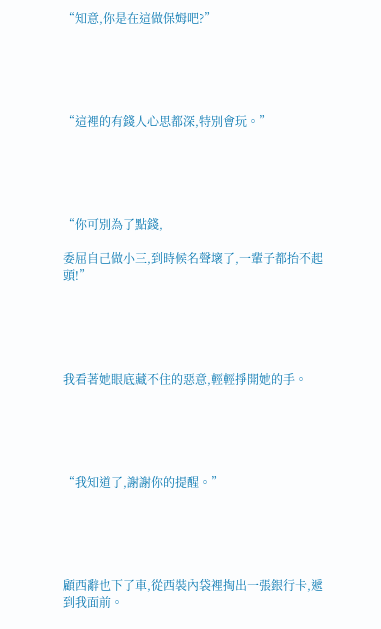“知意,你是在這做保姆吧?”





“這裡的有錢人心思都深,特別會玩。”





“你可別為了點錢,

委屈自己做小三,到時候名聲壞了,一輩子都抬不起頭!”





我看著她眼底藏不住的惡意,輕輕掙開她的手。





“我知道了,謝謝你的提醒。”





顧西辭也下了車,從西裝內袋裡掏出一張銀行卡,遞到我面前。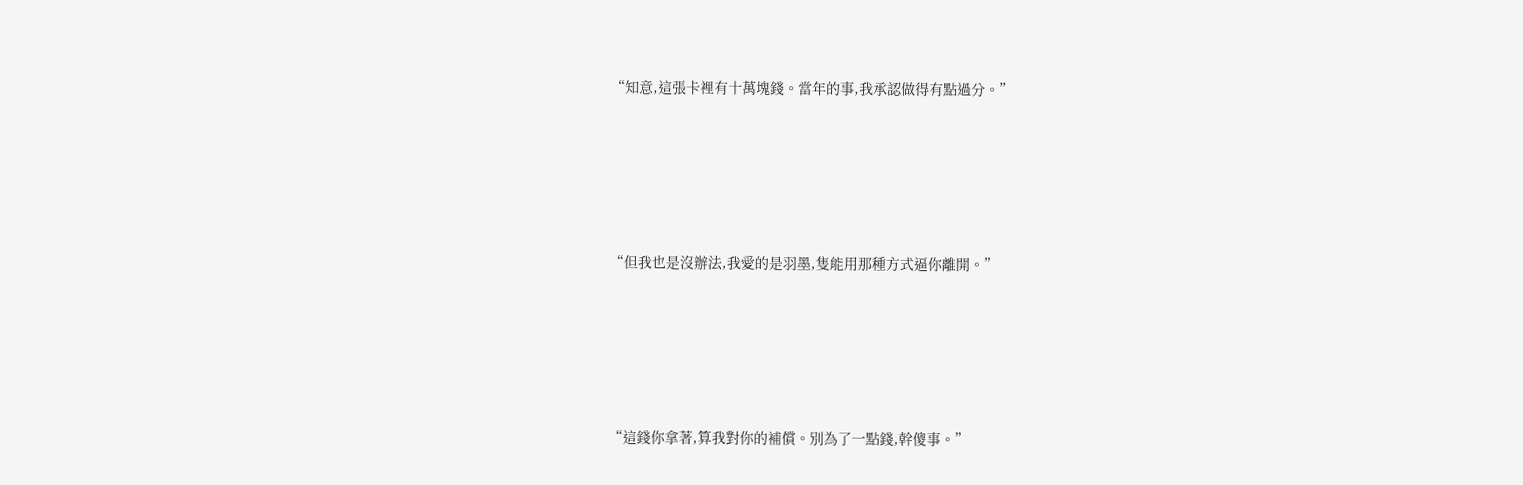“知意,這張卡裡有十萬塊錢。當年的事,我承認做得有點過分。”





“但我也是沒辦法,我愛的是羽墨,隻能用那種方式逼你離開。”





“這錢你拿著,算我對你的補償。別為了一點錢,幹傻事。”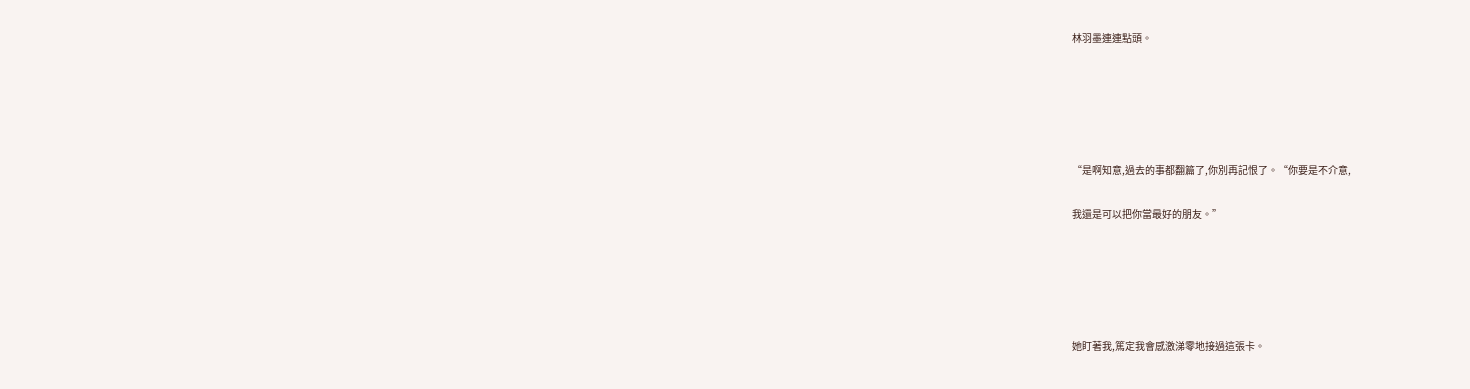林羽墨連連點頭。





“是啊知意,過去的事都翻篇了,你別再記恨了。“你要是不介意,

我還是可以把你當最好的朋友。”





她盯著我,篤定我會感激涕零地接過這張卡。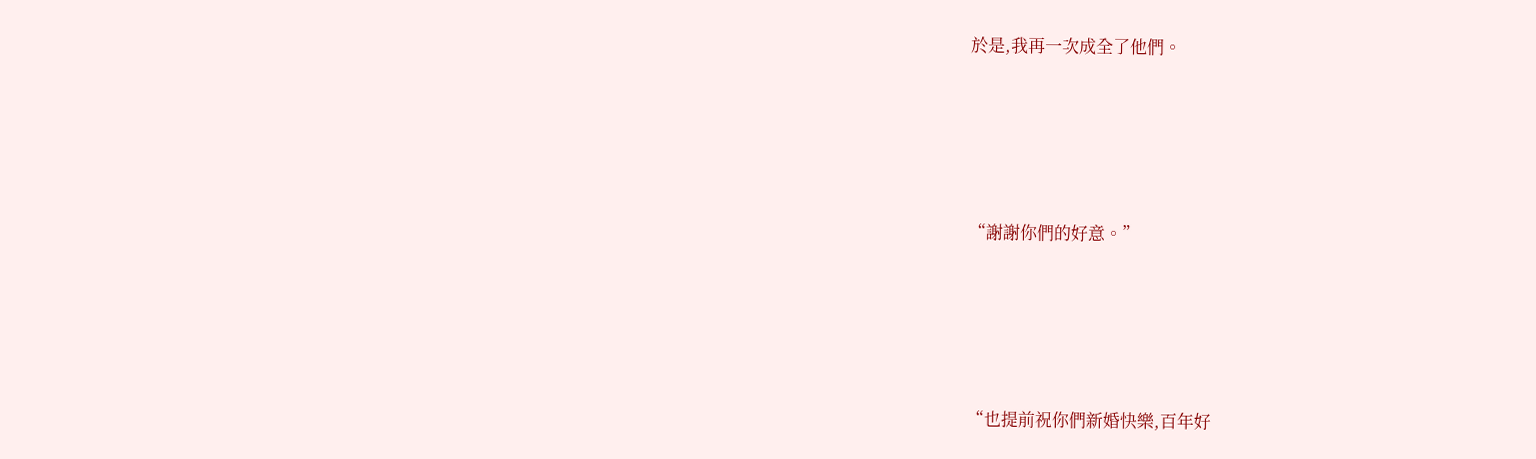於是,我再一次成全了他們。





“謝謝你們的好意。”





“也提前祝你們新婚快樂,百年好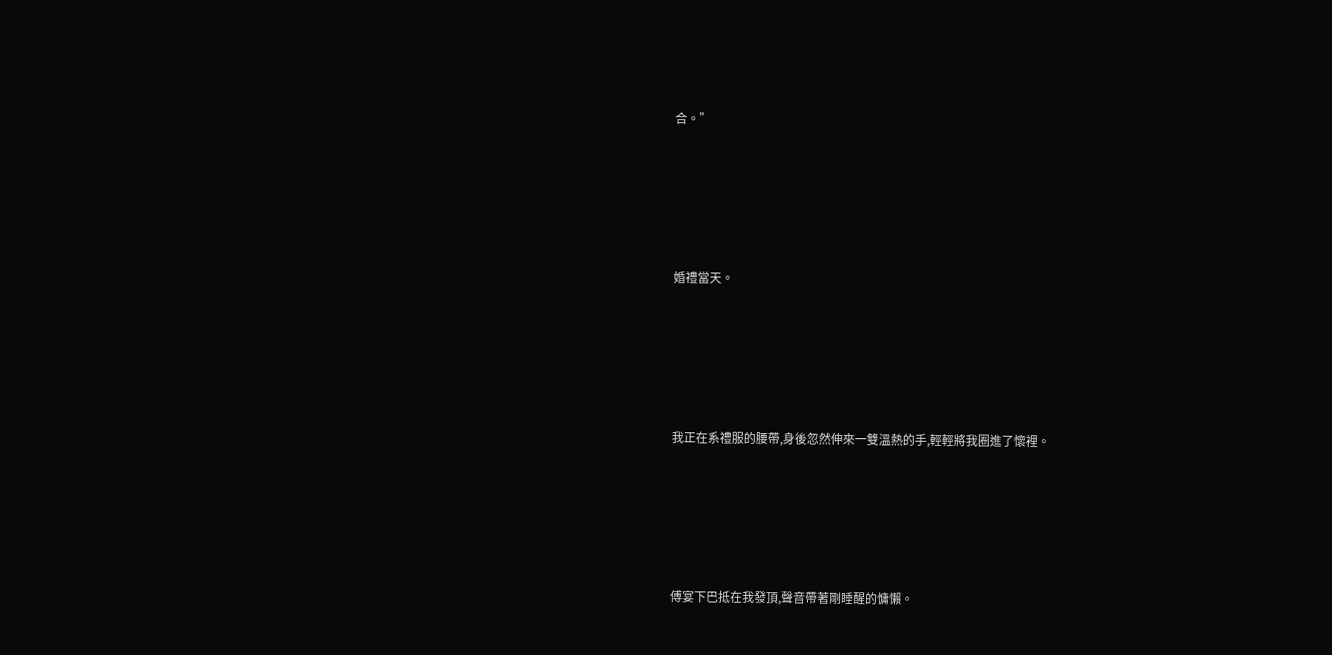合。”





婚禮當天。





我正在系禮服的腰帶,身後忽然伸來一雙溫熱的手,輕輕將我圈進了懷裡。





傅宴下巴抵在我發頂,聲音帶著剛睡醒的慵懶。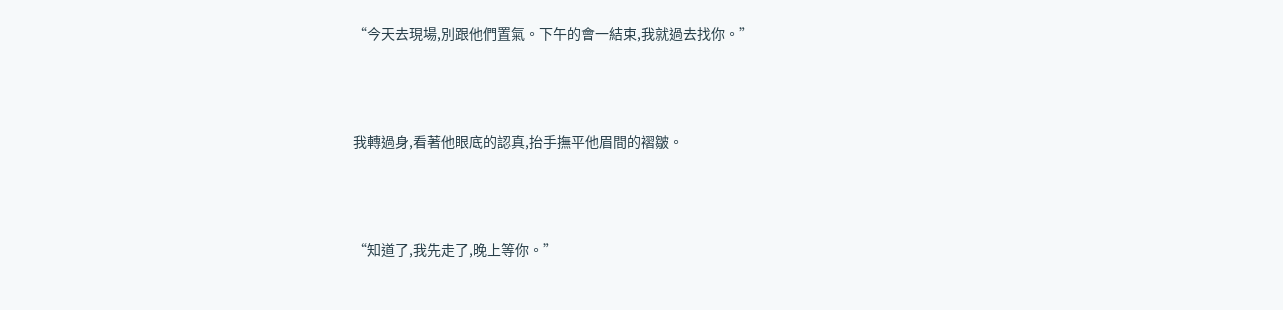“今天去現場,別跟他們置氣。下午的會一結束,我就過去找你。”





我轉過身,看著他眼底的認真,抬手撫平他眉間的褶皺。





“知道了,我先走了,晚上等你。”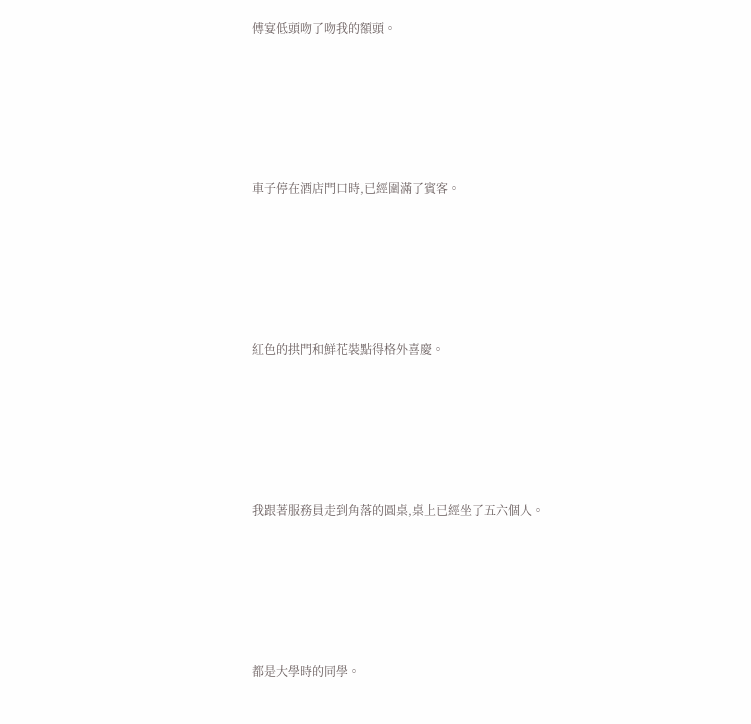傅宴低頭吻了吻我的額頭。





車子停在酒店門口時,已經圍滿了賓客。





紅色的拱門和鮮花裝點得格外喜慶。





我跟著服務員走到角落的圓桌,桌上已經坐了五六個人。





都是大學時的同學。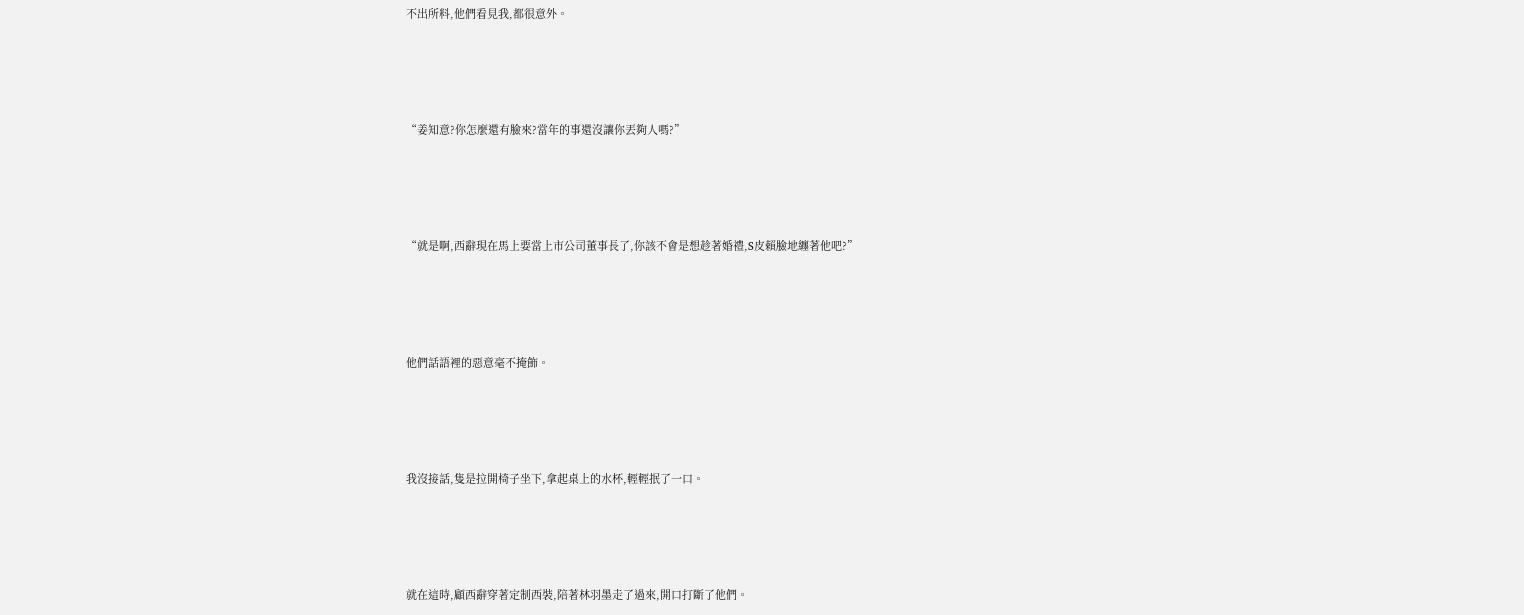不出所料,他們看見我,都很意外。





“姜知意?你怎麼還有臉來?當年的事還沒讓你丟夠人嗎?”





“就是啊,西辭現在馬上要當上市公司董事長了,你該不會是想趁著婚禮,S皮賴臉地纏著他吧?”





他們話語裡的惡意毫不掩飾。





我沒接話,隻是拉開椅子坐下,拿起桌上的水杯,輕輕抿了一口。





就在這時,顧西辭穿著定制西裝,陪著林羽墨走了過來,開口打斷了他們。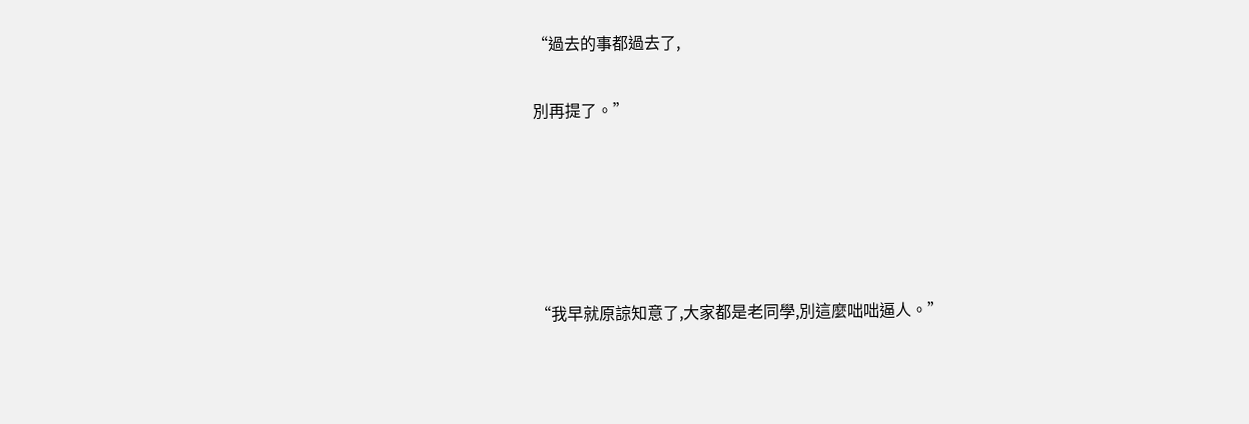“過去的事都過去了,

別再提了。”





“我早就原諒知意了,大家都是老同學,別這麼咄咄逼人。”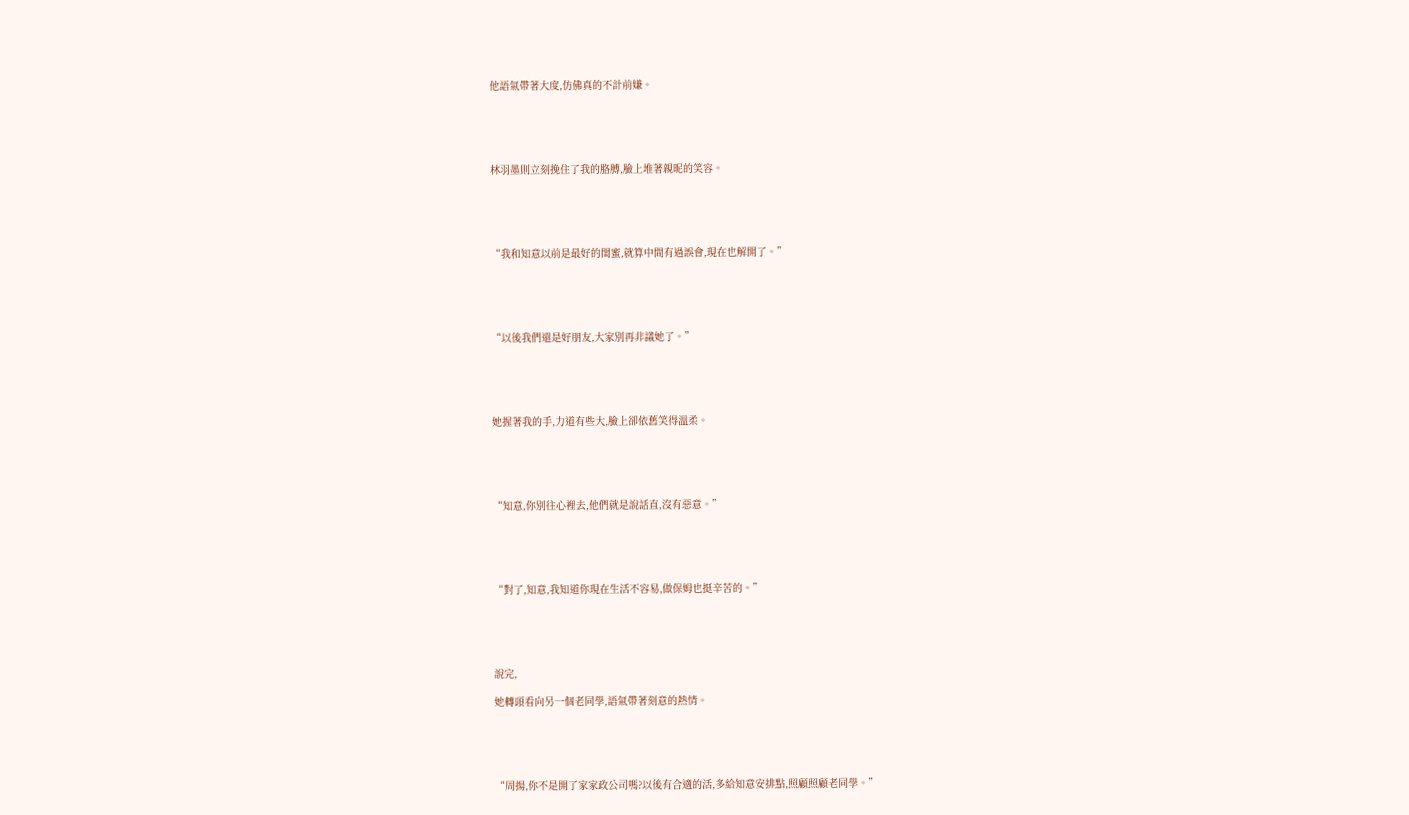他語氣帶著大度,仿佛真的不計前嫌。





林羽墨則立刻挽住了我的胳膊,臉上堆著親昵的笑容。





“我和知意以前是最好的閨蜜,就算中間有過誤會,現在也解開了。”





“以後我們還是好朋友,大家別再非議她了。”





她握著我的手,力道有些大,臉上卻依舊笑得溫柔。





“知意,你別往心裡去,他們就是說話直,沒有惡意。”





“對了,知意,我知道你現在生活不容易,做保姆也挺辛苦的。”





說完,

她轉頭看向另一個老同學,語氣帶著刻意的熱情。





“周揚,你不是開了家家政公司嗎?以後有合適的活,多給知意安排點,照顧照顧老同學。”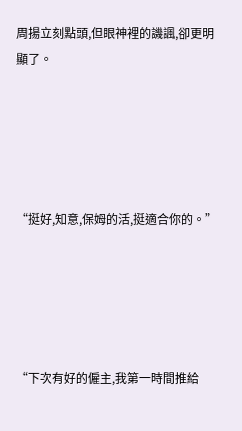周揚立刻點頭,但眼神裡的譏諷,卻更明顯了。





“挺好,知意,保姆的活,挺適合你的。”





“下次有好的僱主,我第一時間推給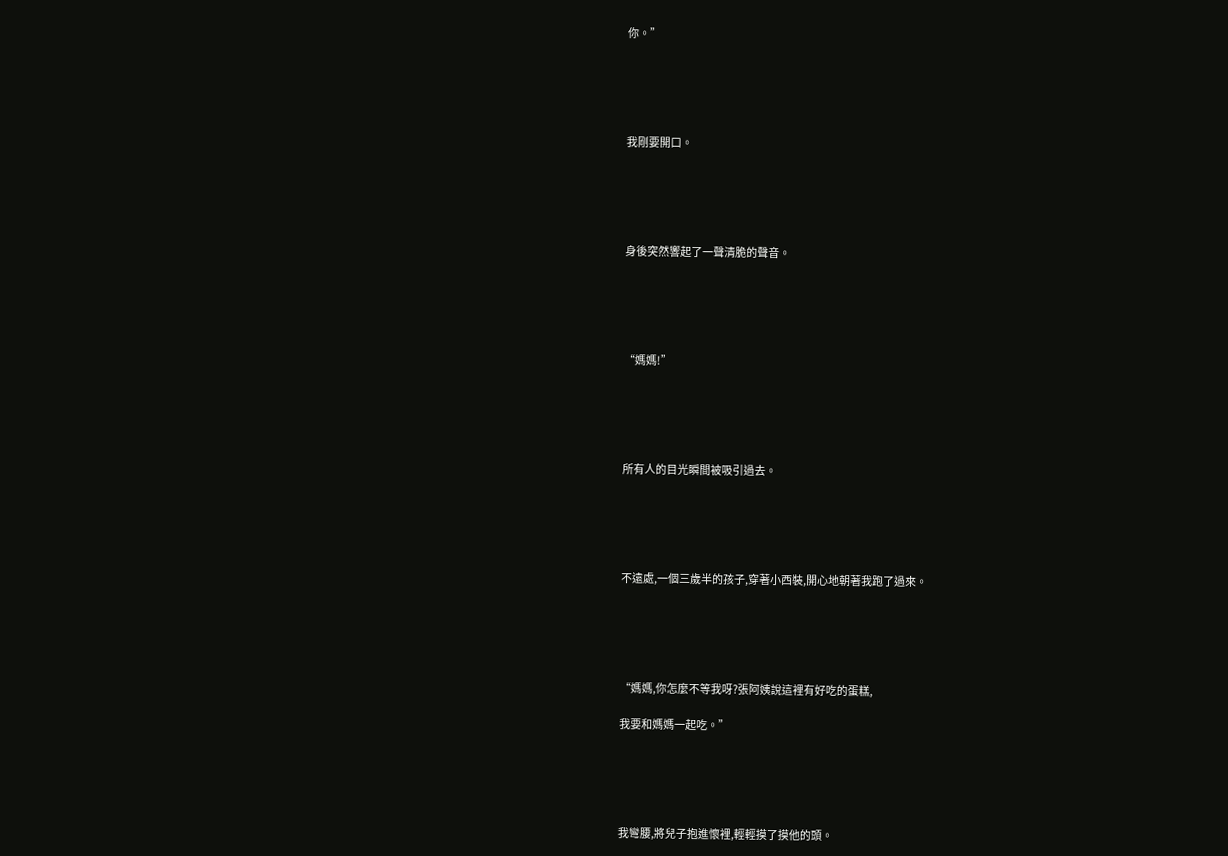你。”





我剛要開口。





身後突然響起了一聲清脆的聲音。





“媽媽!”





所有人的目光瞬間被吸引過去。





不遠處,一個三歲半的孩子,穿著小西裝,開心地朝著我跑了過來。





“媽媽,你怎麼不等我呀?張阿姨說這裡有好吃的蛋糕,

我要和媽媽一起吃。”





我彎腰,將兒子抱進懷裡,輕輕摸了摸他的頭。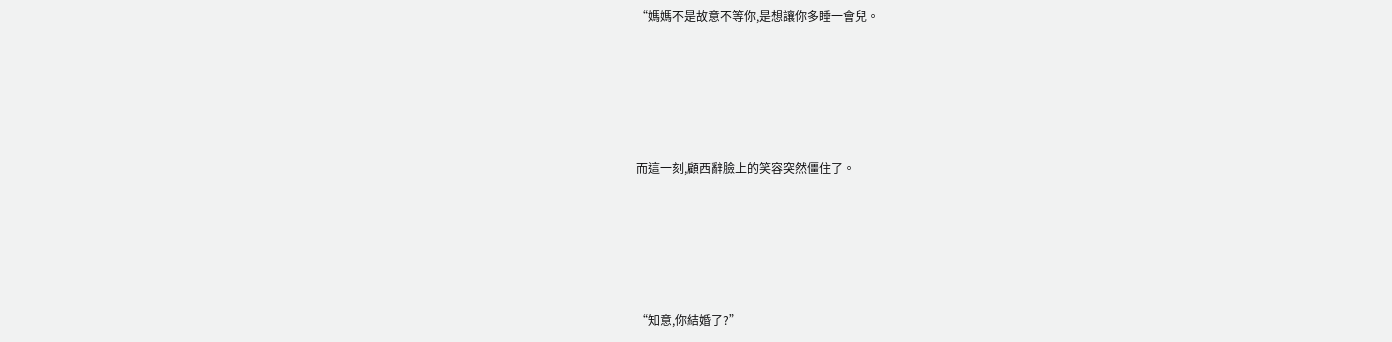“媽媽不是故意不等你,是想讓你多睡一會兒。





而這一刻,顧西辭臉上的笑容突然僵住了。





“知意,你結婚了?”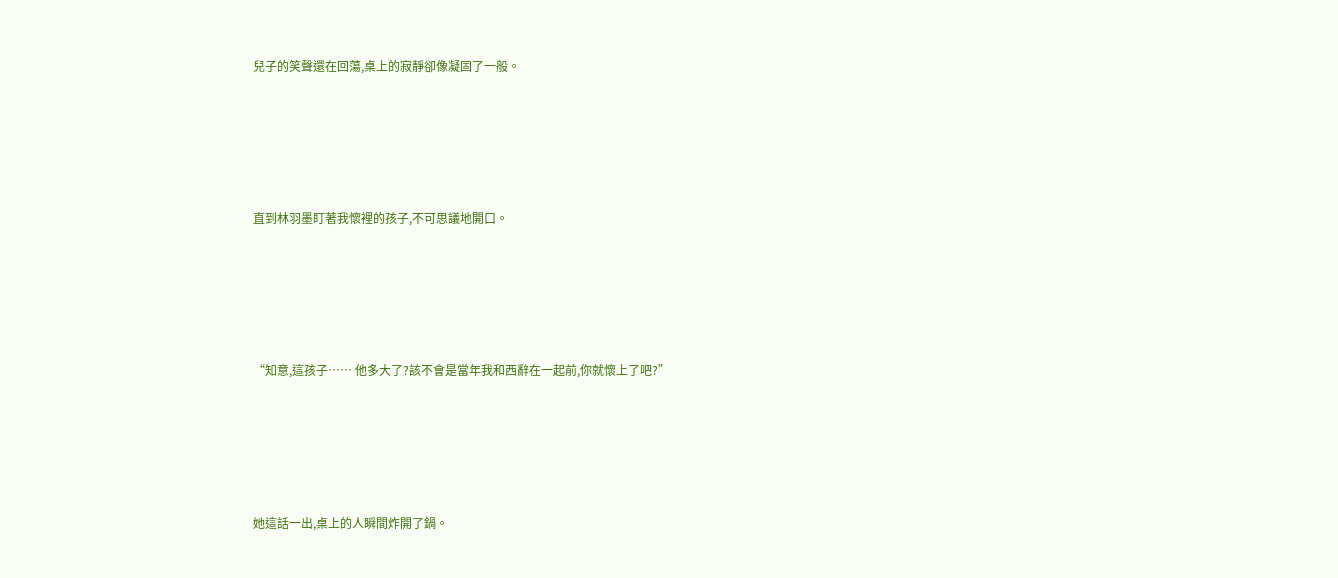兒子的笑聲還在回蕩,桌上的寂靜卻像凝固了一般。





直到林羽墨盯著我懷裡的孩子,不可思議地開口。





“知意,這孩子…… 他多大了?該不會是當年我和西辭在一起前,你就懷上了吧?”





她這話一出,桌上的人瞬間炸開了鍋。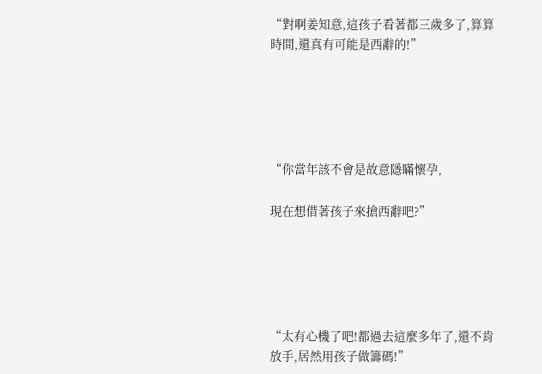“對啊姜知意,這孩子看著都三歲多了,算算時間,還真有可能是西辭的!”





“你當年該不會是故意隱瞞懷孕,

現在想借著孩子來搶西辭吧?”





“太有心機了吧!都過去這麼多年了,還不肯放手,居然用孩子做籌碼!”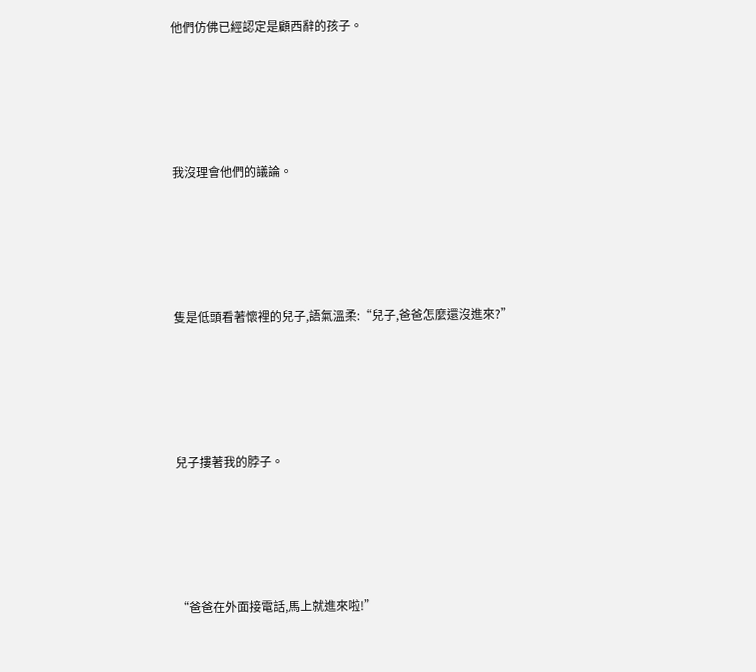他們仿佛已經認定是顧西辭的孩子。





我沒理會他們的議論。





隻是低頭看著懷裡的兒子,語氣溫柔:“兒子,爸爸怎麼還沒進來?”





兒子摟著我的脖子。





“爸爸在外面接電話,馬上就進來啦!”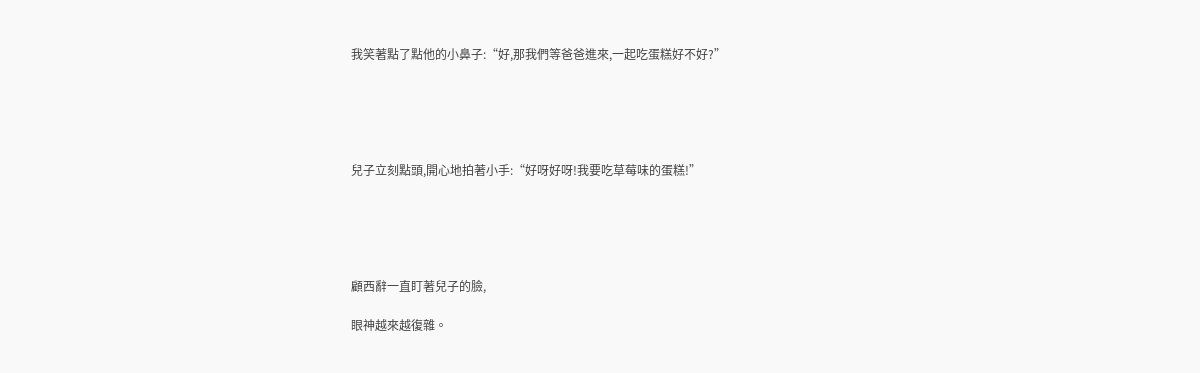我笑著點了點他的小鼻子:“好,那我們等爸爸進來,一起吃蛋糕好不好?”





兒子立刻點頭,開心地拍著小手:“好呀好呀!我要吃草莓味的蛋糕!”





顧西辭一直盯著兒子的臉,

眼神越來越復雜。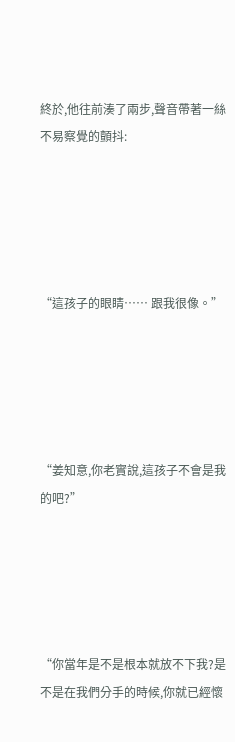終於,他往前湊了兩步,聲音帶著一絲不易察覺的顫抖:





“這孩子的眼睛…… 跟我很像。”





“姜知意,你老實說,這孩子不會是我的吧?”





“你當年是不是根本就放不下我?是不是在我們分手的時候,你就已經懷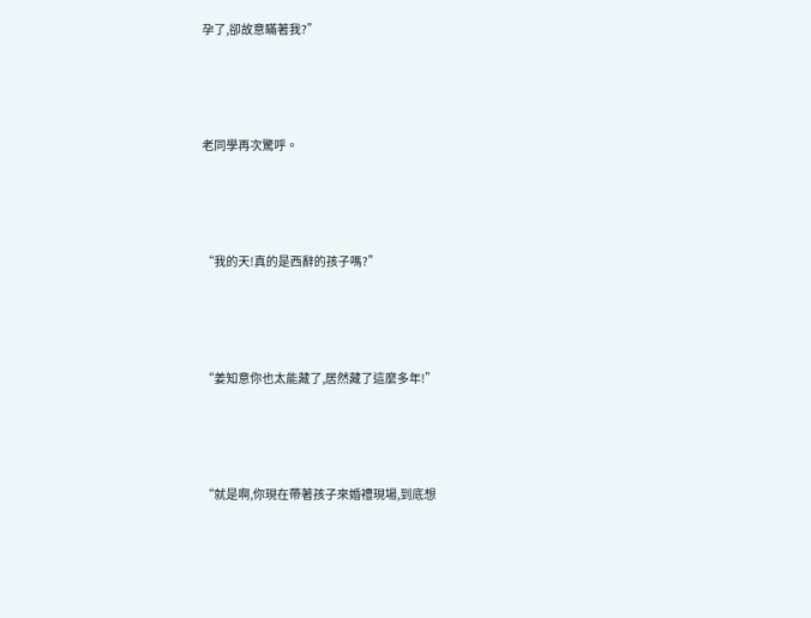孕了,卻故意瞞著我?”





老同學再次驚呼。





“我的天!真的是西辭的孩子嗎?”





“姜知意你也太能藏了,居然藏了這麼多年!”





“就是啊,你現在帶著孩子來婚禮現場,到底想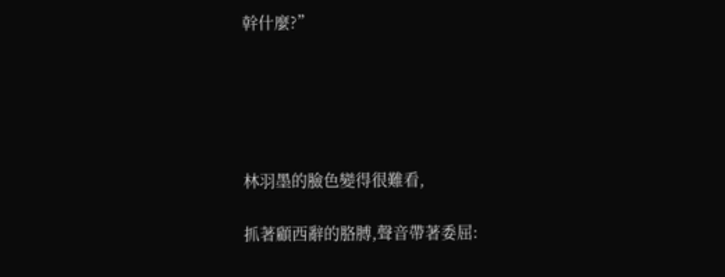幹什麼?”





林羽墨的臉色變得很難看,

抓著顧西辭的胳膊,聲音帶著委屈: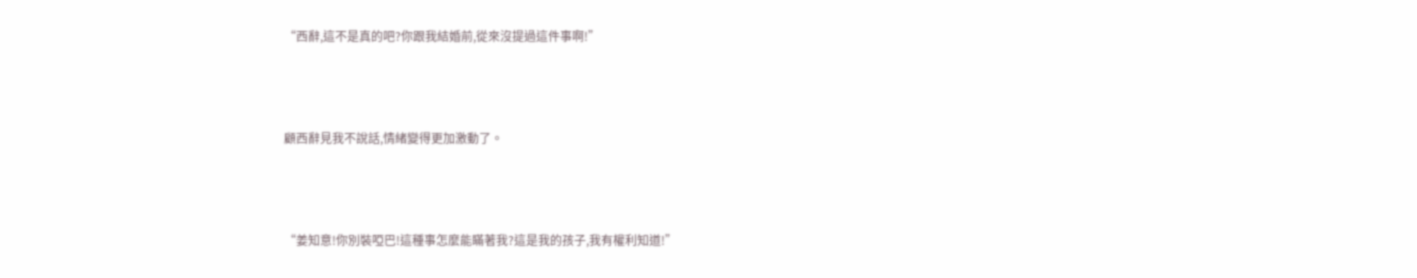“西辭,這不是真的吧?你跟我結婚前,從來沒提過這件事啊!”





顧西辭見我不說話,情緒變得更加激動了。





“姜知意!你別裝啞巴!這種事怎麼能瞞著我?這是我的孩子,我有權利知道!”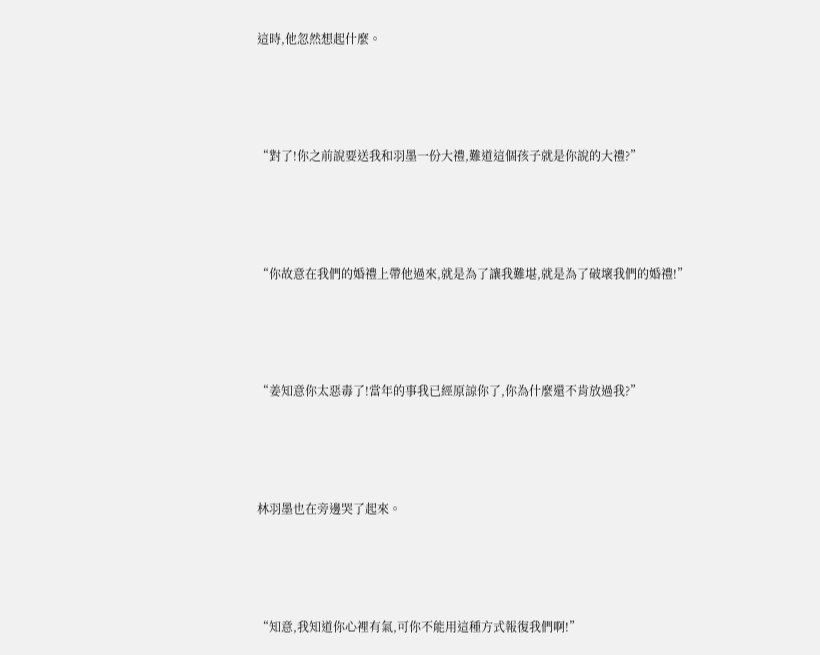這時,他忽然想起什麼。





“對了!你之前說要送我和羽墨一份大禮,難道這個孩子就是你說的大禮?”





“你故意在我們的婚禮上帶他過來,就是為了讓我難堪,就是為了破壞我們的婚禮!”





“姜知意你太惡毒了!當年的事我已經原諒你了,你為什麼還不肯放過我?”





林羽墨也在旁邊哭了起來。





“知意,我知道你心裡有氣,可你不能用這種方式報復我們啊!”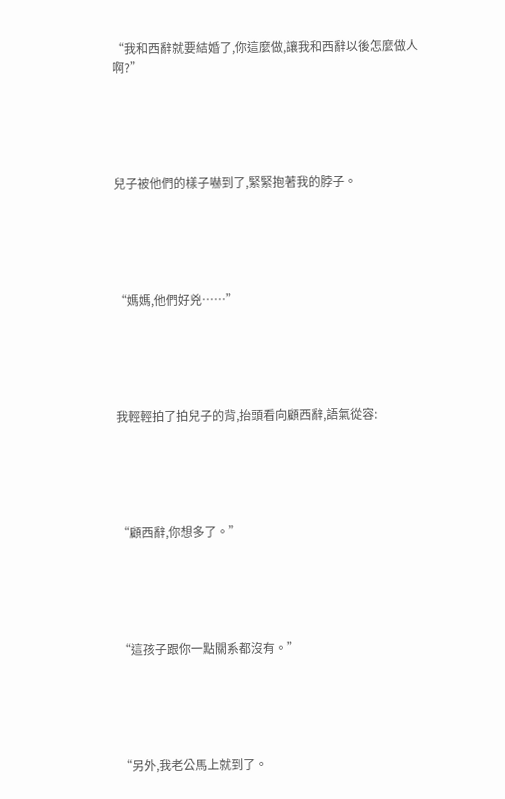“我和西辭就要結婚了,你這麼做,讓我和西辭以後怎麼做人啊?”





兒子被他們的樣子嚇到了,緊緊抱著我的脖子。





“媽媽,他們好兇……”





我輕輕拍了拍兒子的背,抬頭看向顧西辭,語氣從容:





“顧西辭,你想多了。”





“這孩子跟你一點關系都沒有。”





“另外,我老公馬上就到了。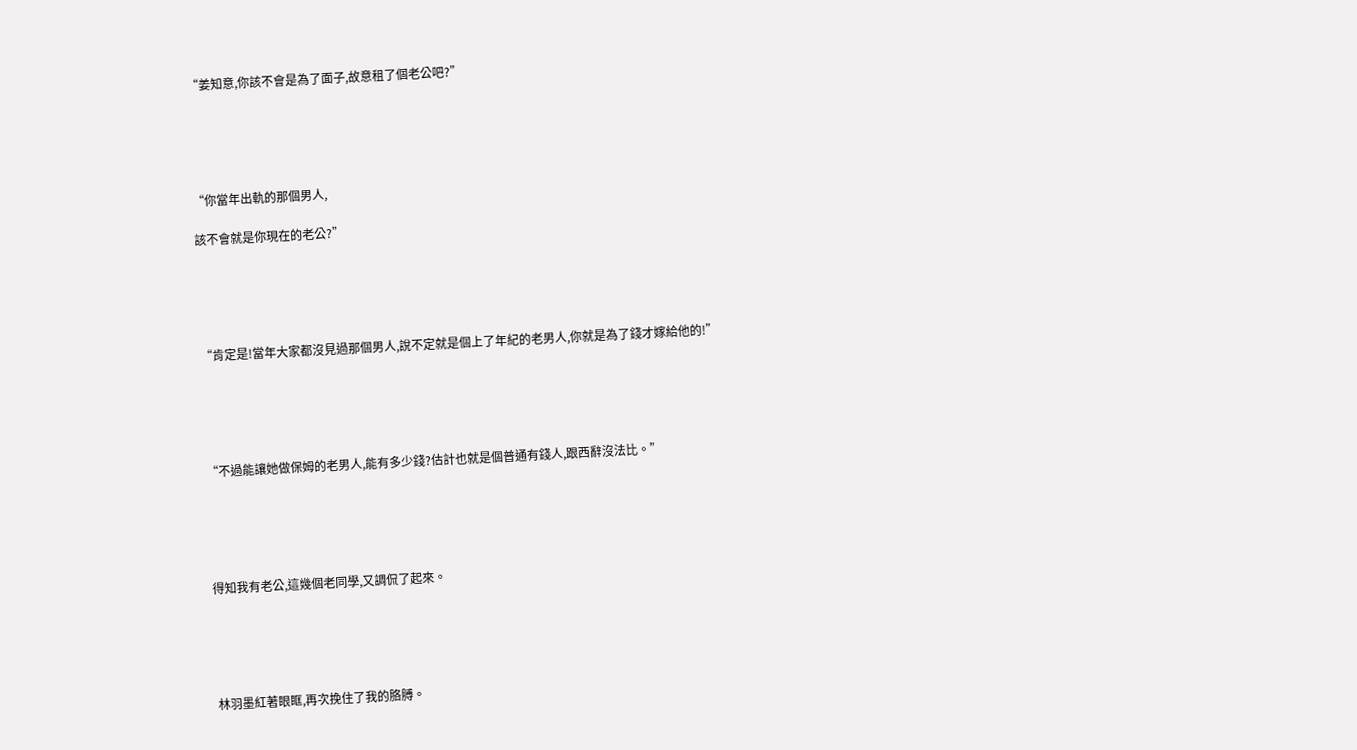“姜知意,你該不會是為了面子,故意租了個老公吧?”





“你當年出軌的那個男人,

該不會就是你現在的老公?”





“肯定是!當年大家都沒見過那個男人,說不定就是個上了年紀的老男人,你就是為了錢才嫁給他的!”





“不過能讓她做保姆的老男人,能有多少錢?估計也就是個普通有錢人,跟西辭沒法比。”





得知我有老公,這幾個老同學,又調侃了起來。





林羽墨紅著眼眶,再次挽住了我的胳膊。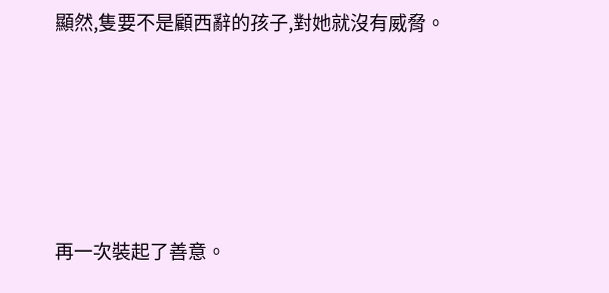顯然,隻要不是顧西辭的孩子,對她就沒有威脅。





再一次裝起了善意。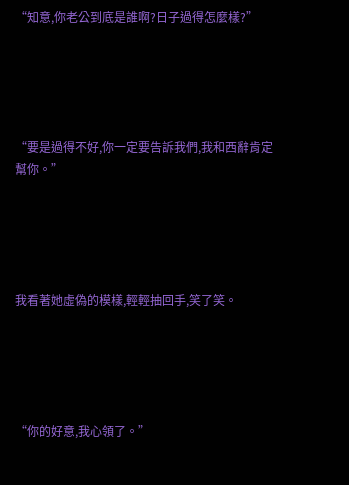“知意,你老公到底是誰啊?日子過得怎麼樣?”





“要是過得不好,你一定要告訴我們,我和西辭肯定幫你。”





我看著她虛偽的模樣,輕輕抽回手,笑了笑。





“你的好意,我心領了。”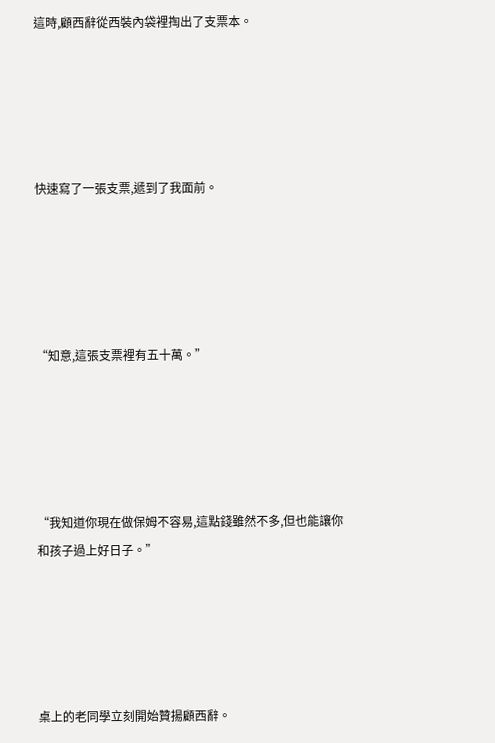這時,顧西辭從西裝內袋裡掏出了支票本。





快速寫了一張支票,遞到了我面前。





“知意,這張支票裡有五十萬。”





“我知道你現在做保姆不容易,這點錢雖然不多,但也能讓你和孩子過上好日子。”





桌上的老同學立刻開始贊揚顧西辭。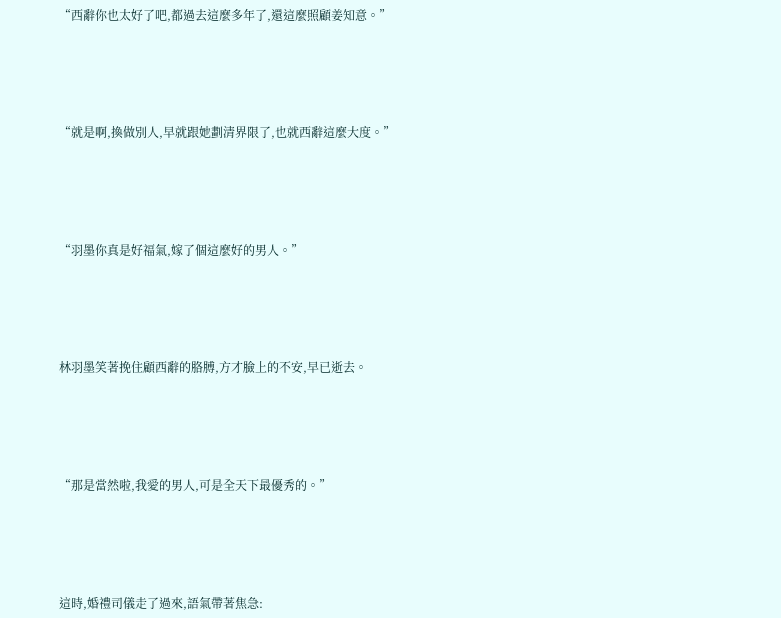“西辭你也太好了吧,都過去這麼多年了,還這麼照顧姜知意。”





“就是啊,換做別人,早就跟她劃清界限了,也就西辭這麼大度。”





“羽墨你真是好福氣,嫁了個這麼好的男人。”





林羽墨笑著挽住顧西辭的胳膊,方才臉上的不安,早已逝去。





“那是當然啦,我愛的男人,可是全天下最優秀的。”





這時,婚禮司儀走了過來,語氣帶著焦急: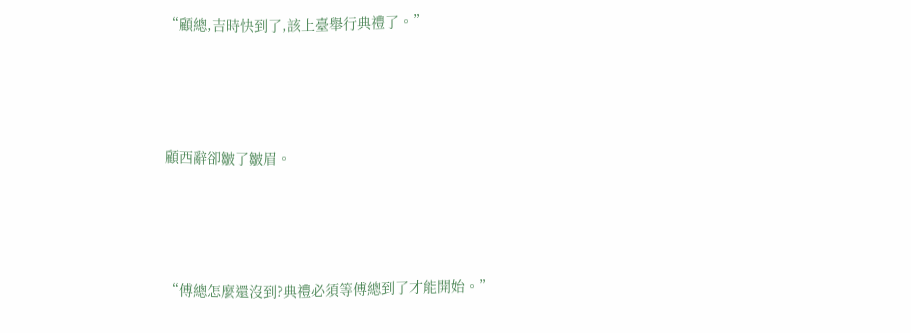“顧總,吉時快到了,該上臺舉行典禮了。”





顧西辭卻皺了皺眉。





“傅總怎麼還沒到?典禮必須等傅總到了才能開始。”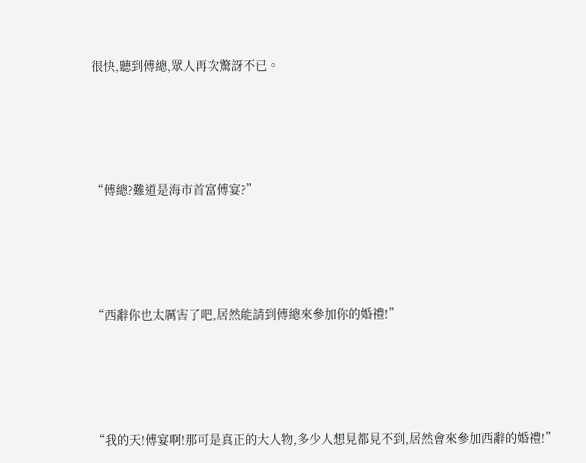很快,聽到傅總,眾人再次驚訝不已。





“傅總?難道是海市首富傅宴?”





“西辭你也太厲害了吧,居然能請到傅總來參加你的婚禮!”





“我的天!傅宴啊!那可是真正的大人物,多少人想見都見不到,居然會來參加西辭的婚禮!”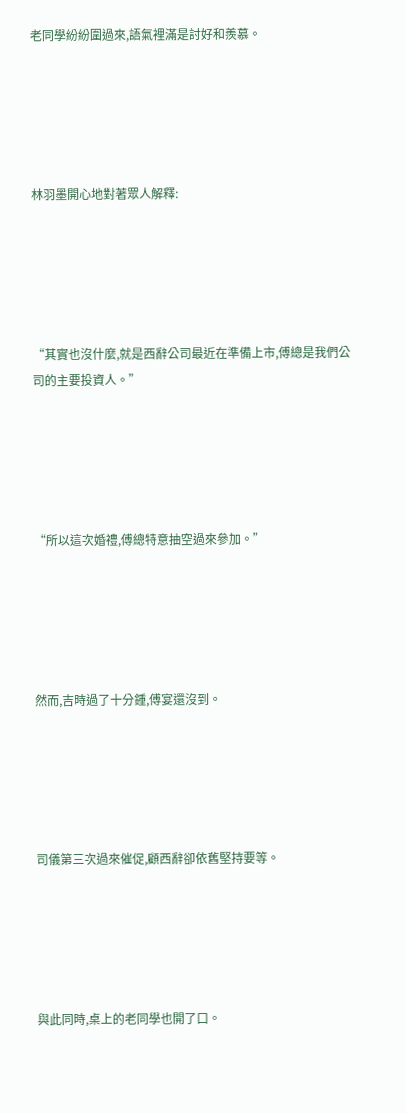老同學紛紛圍過來,語氣裡滿是討好和羨慕。





林羽墨開心地對著眾人解釋:





“其實也沒什麼,就是西辭公司最近在準備上市,傅總是我們公司的主要投資人。”





“所以這次婚禮,傅總特意抽空過來參加。”





然而,吉時過了十分鍾,傅宴還沒到。





司儀第三次過來催促,顧西辭卻依舊堅持要等。





與此同時,桌上的老同學也開了口。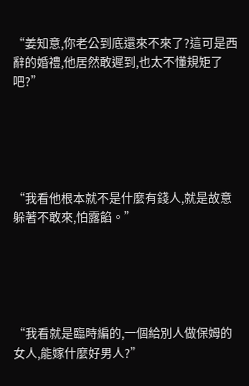“姜知意,你老公到底還來不來了?這可是西辭的婚禮,他居然敢遲到,也太不懂規矩了吧?”





“我看他根本就不是什麼有錢人,就是故意躲著不敢來,怕露餡。”





“我看就是臨時編的,一個給別人做保姆的女人,能嫁什麼好男人?”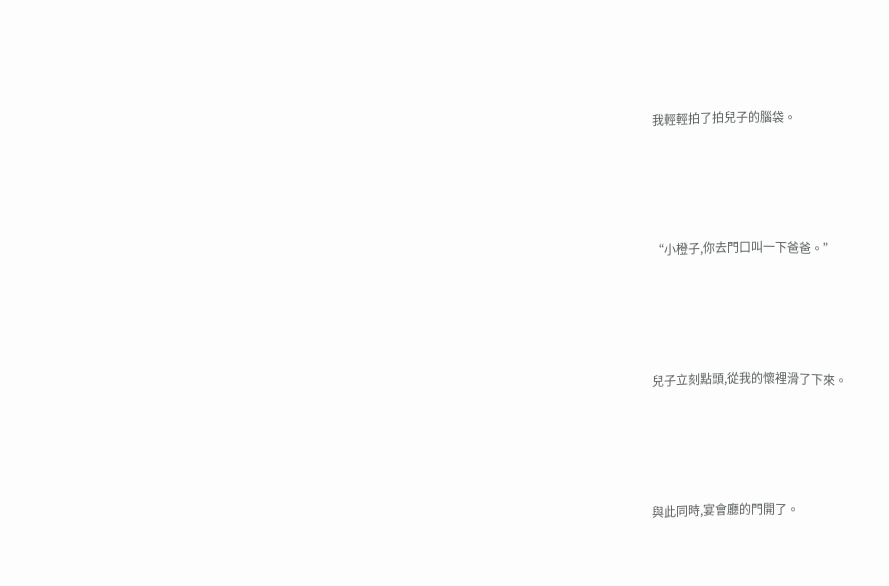我輕輕拍了拍兒子的腦袋。





“小橙子,你去門口叫一下爸爸。”





兒子立刻點頭,從我的懷裡滑了下來。





與此同時,宴會廳的門開了。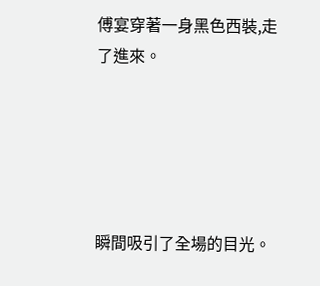傅宴穿著一身黑色西裝,走了進來。





瞬間吸引了全場的目光。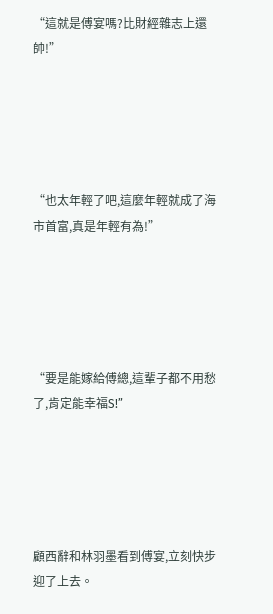“這就是傅宴嗎?比財經雜志上還帥!”





“也太年輕了吧,這麼年輕就成了海市首富,真是年輕有為!”





“要是能嫁給傅總,這輩子都不用愁了,肯定能幸福S!”





顧西辭和林羽墨看到傅宴,立刻快步迎了上去。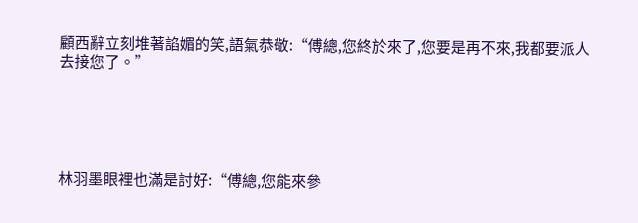顧西辭立刻堆著諂媚的笑,語氣恭敬:“傅總,您終於來了,您要是再不來,我都要派人去接您了。”





林羽墨眼裡也滿是討好:“傅總,您能來參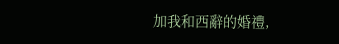加我和西辭的婚禮,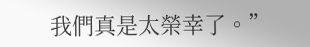我們真是太榮幸了。”